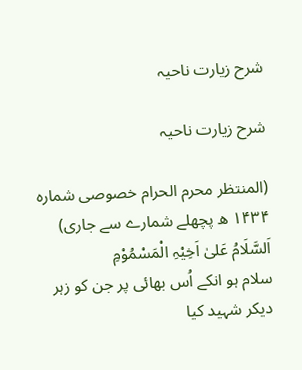شرح زیارت ناحیہ

شرح زیارت ناحیہ

(المنتظر محرم الحرام خصوصی شماره ۱۴۳۴ ھ پچھلے شمارے سے جاری)
اَلسَّلَامُ عَلیٰ اَخِیْہِ الْمَسْمُوْمِ
سلام ہو انکے اُس بھائی پر جن کو زہر دیکر شہید کیا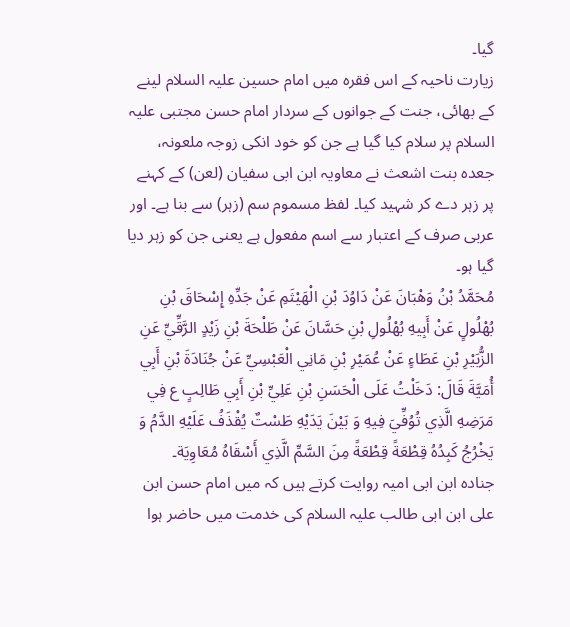گیا۔
زیارت ناحیہ کے اس فقرہ میں امام حسین علیہ السلام لینے کے بھائی، جنت کے جوانوں کے سردار امام حسن مجتبی علیہ السلام پر سلام کیا گیا ہے جن کو خود انکی زوجہ ملعونہ، جعدہ بنت اشعث نے معاویہ ابن ابی سفيان (لعن) کے کہنے پر زہر دے کر شہید کیا۔ لفظ مسموم سم (زہر) سے بنا ہے۔ اور عربی صرف کے اعتبار سے اسم مفعول ہے یعنی جن کو زہر دیا گیا ہو۔
مُحَمَّدُ بْنُ وَهْبَانَ عَنْ دَاوُدَ بْنِ الْهَيْثَمِ عَنْ جَدِّهِ إِسْحَاقَ بْنِ بُهْلُولٍ عَنْ أَبِيهِ بُهْلُولِ بْنِ حَسَّانَ عَنْ طَلْحَةَ بْنِ زَيْدٍ الرَّقِّيِّ عَنِ الزُّبَيْرِ بْنِ عَطَاءٍ عَنْ عُمَيْرِ بْنِ مَانِي الْعَبْسِيِّ عَنْ جُنَادَةَ بْنِ أَبِي أُمَيَّةَ قَالَ: دَخَلْتُ عَلَى الْحَسَنِ بْنِ عَلِيِّ بْنِ أَبِي طَالِبٍ ع فِي مَرَضِهِ الَّذِي تُوُفِّيَ فِيهِ وَ بَيْنَ يَدَيْهِ طَسْتٌ يُقْذَفُ عَلَيْهِ الدَّمُ وَ يَخْرُجُ كَبِدُهُ قِطْعَةً قِطْعَةً مِنَ السَّمِّ الَّذِي أَسْقَاهُ مُعَاوِيَة۔
جنادہ ابن ابی امیہ روایت کرتے ہیں کہ میں امام حسن ابن علی ابن ابی طالب علیہ السلام کی خدمت میں حاضر ہوا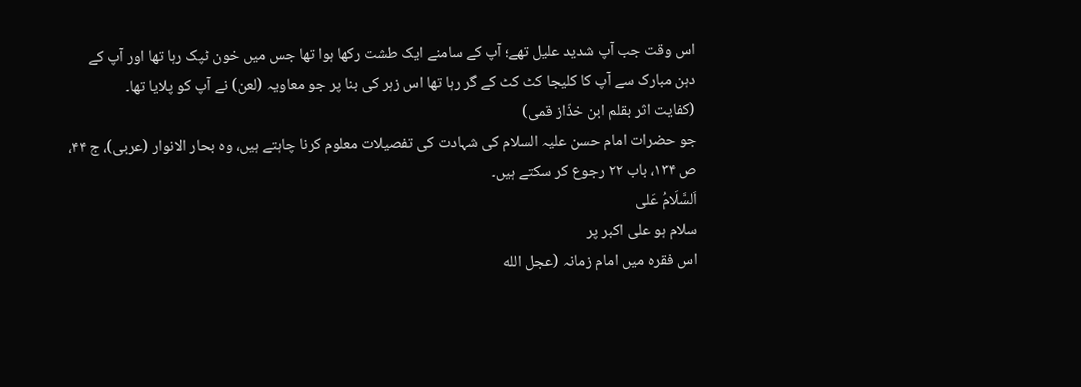اس وقت جب آپ شدید علیل تھے؛ آپ کے سامنے ایک طشت رکھا ہوا تھا جس میں خون ٹپک رہا تھا اور آپ کے دہن مبارک سے آپ کا کلیجا کٹ کٹ کے گر رہا تھا اس زہر کی بنا پر جو معاویہ (لعن) نے آپ کو پلایا تھا۔
(کفایت اثر بقلم ابن خذّاز قمی)
جو حضرات امام حسن علیہ السلام کی شہادت کی تفصیلات معلوم کرنا چاہتے ہیں، وہ بحار الانوار (عربی)، ج ۴۴، ص ۱۳۴، باب ۲۲ رجوع کر سکتے ہیں۔
اَلسَّلَامُ عَلی
سلام ہو علی اکبر پر
اس فقرہ میں امام زمانہ (عجل الله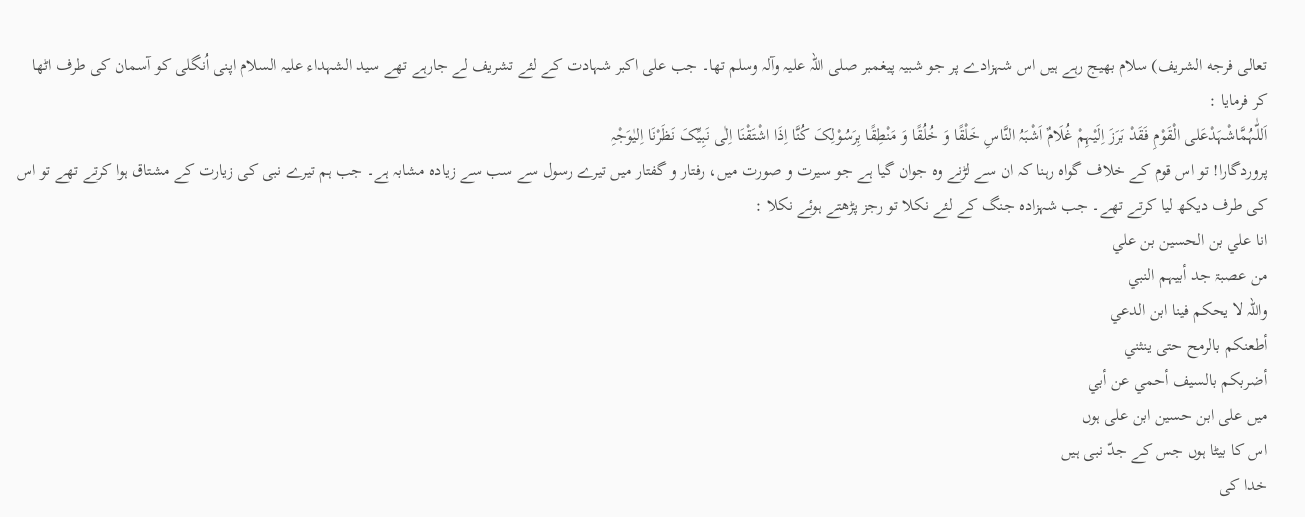تعالی فرجه الشریف) سلام بھیج رہے ہیں اس شہزادے پر جو شبیہ پیغمبر صلی اللہ علیہ وآلہ وسلم تھا۔ جب علی اکبر شہادت کے لئے تشریف لے جارہے تھے سید الشہداء علیہ السلام اپنی اُنگلی کو آسمان کی طرف اٹھا کر فرمایا :
اَللّٰہُمَّاشْہَدْعَلی الْقَوْمِ فَقَدْ بَرَزَ اِلَیْہِمْ غُلَامٌ اَشْبَہُ النَّاسِ خَلْقًا وَ خُلُقًا وَ مَنْطِقًا بِرَسُوْلِکَ کُنَّا اِذَا اشْتَقْنَا اِلٰی نَبِیِّکَ نَظَرْنَا اِلیٰوَجْہِ
پروردگارا! تو اس قوم کے خلاف گواہ رہنا کہ ان سے لڑنے وہ جوان گیا ہے جو سیرت و صورت میں، رفتار و گفتار میں تیرے رسول سے سب سے زیادہ مشابہ ہے۔ جب ہم تیرے نبی کی زیارت کے مشتاق ہوا کرتے تھے تو اس کی طرف دیکھ لیا کرتے تھے۔ جب شہزادہ جنگ کے لئے نکلا تو رجز پڑھتے ہوئے نکلا :
انا علي بن الحسین بن علي
من عصبۃ جد أبیہم النبي
واللہ لا یحکم فینا ابن الدعي
أطعنکم بالرمح حتی ینثني
أضربکم بالسیف أحمي عن أبي
میں علی ابن حسین ابن علی ہوں
اس کا بیٹا ہوں جس کے جدّ نبی ہیں
خدا کی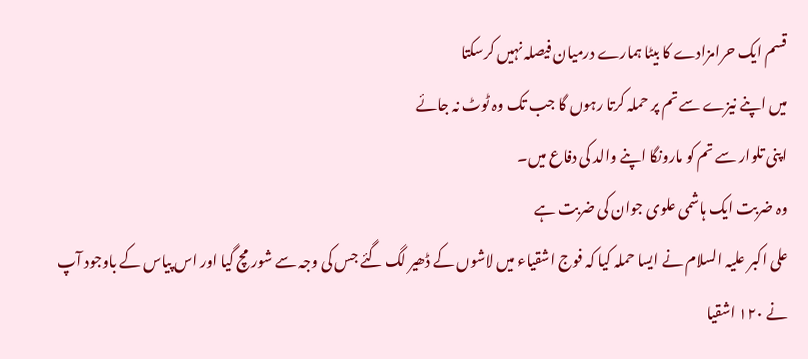قسم ایک حرامزادے کا بیٹا ہمارے درمیان فیصلہ نہیں کرسکتا
میں اپنے نیزے سے تم پر حملہ کرتا رہوں گا جب تک وہ ٹوٹ نہ جائے
اپنی تلوار سے تم کو مارونگا اپنے والد کی دفاع میں۔
وہ ضربت ایک ہاشمی علوی جوان کی ضربت ہے
علی اکبر علیہ السلام نے ایسا حملہ کیا کہ فوج اشقیاء میں لاشوں کے ڈھیر لگ گئے جس کی وجہ سے شور مچ گیا اور اس پیاس کے باوجود آپ نے ۱۲۰ اشقیا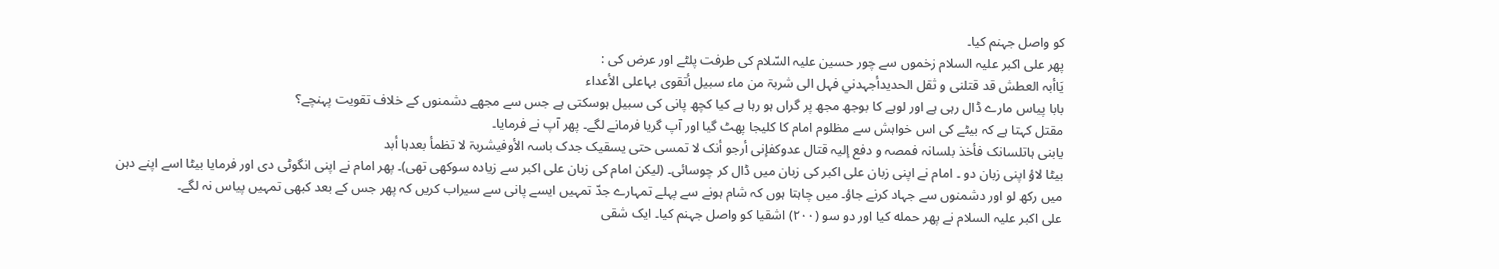کو واصل جہنم کیا۔
پھر علی اکبر علیہ السلام زخموں سے چور حسین علیہ السّلام کی طرفت پلٹے اور عرض کی :
یَاأبہ العطش قد قتلنی و ثقل الحدیدأجہدني فہل الی شربۃ من ماء سبیل أتقوی بہاعلی الأعداء
بابا پياس مارے ڈال رہی ہے اور لوہے کا بوجھ مجھ پر گراں ہو رہا ہے کیا کچھ پانی کی سبیل ہوسکتی ہے جس سے مجھے دشمنوں کے خلاف تقویت پہنچے؟
مقتل کہتا ہے کہ بیٹے کی اس خواہش سے مظلوم امام کا کلیجا پھٹ گیا اور آپ گریا فرمانے لگے۔ پھر آپ نے فرمایا۔
یابنی ہاتلسانک فأخذ بلسانہ فمصہ و دفع إلیہ قتال عدوکفإنی أرجو أنک لا تمسی حتی یسقیک جدک باسہ الأوفیشربۃ لا تظمأ بعدہا أبد
بیٹا لاؤ اپنی زبان دو ۔ امام نے اپنی زبان علی اکبر کی زبان میں ڈال کر چوسائی۔ (لیکن امام کی زبان علی اکبر سے زیادہ سوکھی تھی)۔ پھر امام نے اپنی انگوٹی دی اور فرمایا بیٹا اسے اپنے دہن میں رکھ لو اور دشمنوں سے جہاد کرنے جاؤ۔ میں چاہتا ہوں کہ شام ہونے سے پہلے تمہارے جدّ تمہیں ایسے پانی سے سیراب کریں کہ پھر جس کے بعد کبھی تمہیں پیاس نہ لگے۔
علی اکبر علیہ السلام نے پھر حمله کیا اور دو سو (۲۰۰) اشقیا کو واصل جہنم کیا۔ ایک شقی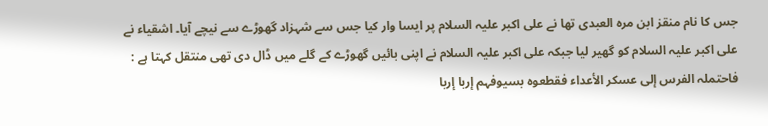جس کا نام منقز ابن مره العبدی تھا نے علی اکبر علیہ السلام پر ایسا وار کیا جس سے شہزاد گھوڑے سے نیچے آیا۔ اشقیاء نے علی اکبر علیہ السلام کو گھیر لیا جبکہ علی اکبر علیہ السلام نے اپنی بائیں گھوڑے کے گلے میں ڈال دی تھی منتقل کہتا ہے :
فاحتملہ الفرس إلی عسکر الأعداء فقطعوہ بسیوفہم إربا إربا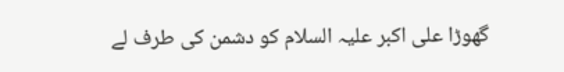گھوڑا علی اکبر علیہ السلام کو دشمن کی طرف لے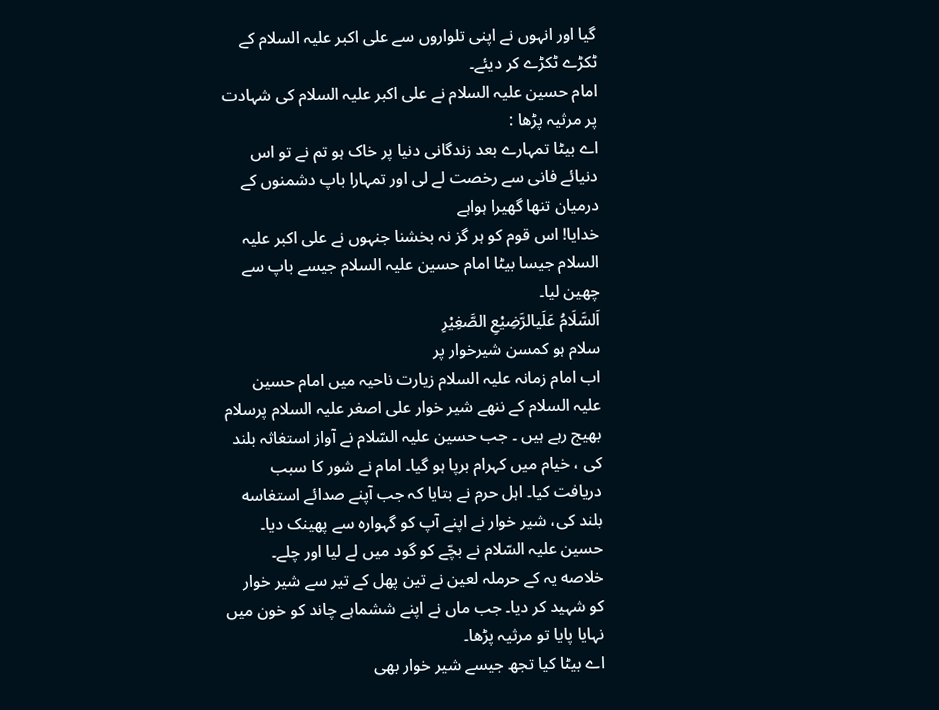گیا اور انہوں نے اپنی تلواروں سے علی اکبر علیہ السلام کے ٹکڑے ٹکڑے کر دیئے۔
امام حسین علیہ السلام نے علی اکبر علیہ السلام کی شہادت پر مرثیہ پڑھا :
اے بیٹا تمہارے بعد زندگانی دنیا پر خاک ہو تم نے تو اس دنیائے فانی سے رخصت لے لی اور تمہارا باپ دشمنوں کے درمیان تنها گھیرا ہواہے
خدایا! اس قوم کو ہر گز نہ بخشنا جنہوں نے علی اکبر علیہ السلام جیسا بیٹا امام حسین علیہ السلام جیسے باپ سے چھین لیا۔
اَلسَّلَامُ عَلَیالرَّضِیْعِ الصَّغِیْرِ
سلام ہو کمسن شیرخوار پر
اب امام زمانہ علیہ السلام زیارت ناحیہ میں امام حسین علیہ السلام کے ننھے شیر خوار علی اصغر علیہ السلام پرسلام بھیج رہے ہیں ۔ جب حسین علیہ السّلام نے آواز استغاثہ بلند کی ، خیام میں کہرام برپا ہو گیا۔ امام نے شور کا سبب دریافت کیا۔ اہل حرم نے بتایا کہ جب آپنے صدائے استغاسه بلند کی، شیر خوار نے اپنے آپ کو گہوارہ سے پھینک دیا۔ حسین علیہ السّلام نے بچّے کو گود میں لے لیا اور چلے۔
خلاصه یہ کے حرملہ لعین نے تین پھل کے تیر سے شیر خوار کو شہید کر دیا۔ جب ماں نے اپنے ششماہے چاند کو خون میں نہایا پایا تو مرثیہ پڑھا۔
اے بیٹا کیا تجھ جیسے شیر خوار بھی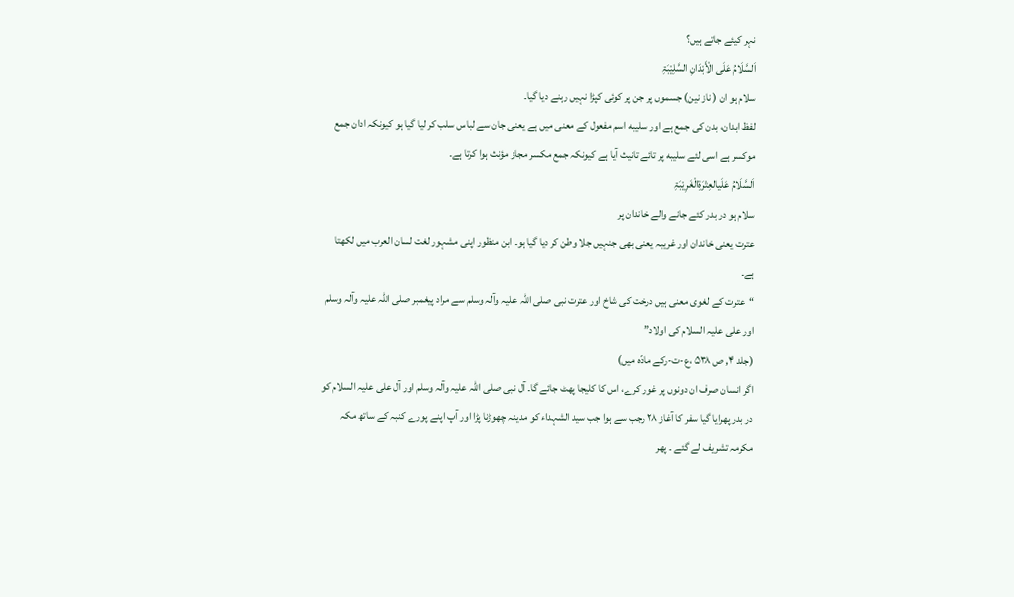نہر کیئے جاتے ہیں؟
اَلسَّلَامُ عَلَی الْأَبْدَانِ السَّلِیْبَۃِ
سلام ہو ان ( ناز نین) جسموں پر جن پر کوئی کپڑا نہیں رہنے دیا گیا۔
لفظ ابدان، بدن کی جمع ہے اور سلیبه اسم مفعول کے معنی میں ہے یعنی جان سے لباس سلب کر لیا گیا ہو کیونکہ ادان جمع موکسر ہے اسی لئے سلیبه پر تائے تانیث آیا ہے کیونکہ جمع مکسر مجاز مؤنث ہوا کرتا ہے۔
اَلسَّلَامُ عَلَیالعِتْرَۃِالْغَرِیْبَۃِ
سلام ہو در بدر کئے جانے والے خاندان پر
عترت یعنی خاندان اور غریبہ یعنی بھی جنہیں جلا وطن کر دیا گیا ہو۔ ابن منظور اپنی مشہور لغت لسان العرب میں لکھتا ہے۔
“عترت کے لغوی معنی ہیں درخت کی شاخ اور عترت نبی صلی اللہ علیہ وآلہ وسلم سے مراد پیغمبر صلی اللہ علیہ وآلہ وسلم اور علی علیہ السلام کی اولاد”
(جلد ۴, ص ۵۳۸ ،ع-ت-رکے مادّہ میں)
اگر انسان صرف ان دونوں پر غور کرے، اس کا کلیجا پھٹ جائے گا۔ آل نبی صلی اللہ علیہ وآلہ وسلم اور آل علی علیہ السلام کو در بدر پھرایا گیا سفر کا آغاز ۲۸ رجب سے ہوا جب سید الشہداء کو مدینہ چھوڑنا پڑا اور آپ اپنے پورے کنبہ کے ساتھ مکہ مکرمہ تشریف لے گئے ۔ پھر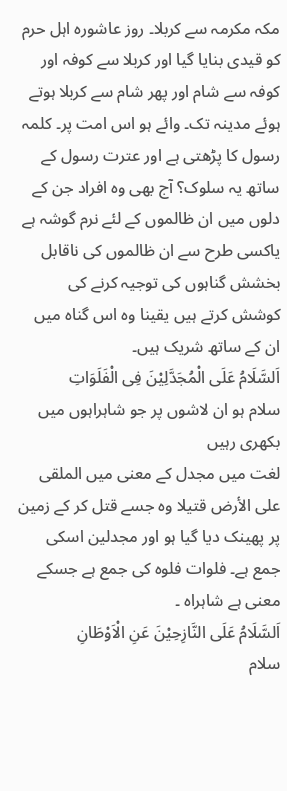مکہ مکرمہ سے کربلا۔ روز عاشورہ اہل حرم کو قیدی بنایا گیا اور کربلا سے کوفہ اور کوفہ سے شام اور پھر شام سے کربلا ہوتے ہوئے مدینہ تک۔ وائے ہو اس امت پر۔ کلمہ رسول کا پڑھتی ہے اور عترت رسول کے ساتھ یہ سلوک؟ آج بھی وہ افراد جن کے دلوں میں ان ظالموں کے لئے نرم گوشہ ہے یاکسی طرح سے ان ظالموں کی ناقابل بخشش گناہوں کی توجیہ کرنے کی کوشش کرتے ہیں یقینا وہ اس گناه میں ان کے ساتھ شریک ہیں۔
اَلسَّلَامُ عَلَی الْمُجَدَّلِیْنَ فِی الْفَلَوَاتِ
سلام ہو ان لاشوں پر جو شاہراہوں میں بکھری رہیں
لغت میں مجدل کے معنی میں الملقى على الأرض قتيلا وہ جسے قتل کر کے زمین پر پھینک دیا گیا ہو اور مجدلين اسکی جمع ہے۔ فلوات فلوہ کی جمع ہے جسکے معنی ہے شاہراہ ۔
اَلسَّلَامُ عَلَی النَّازِحِیْنَ عَنِ الْاَوْطَانِ
سلام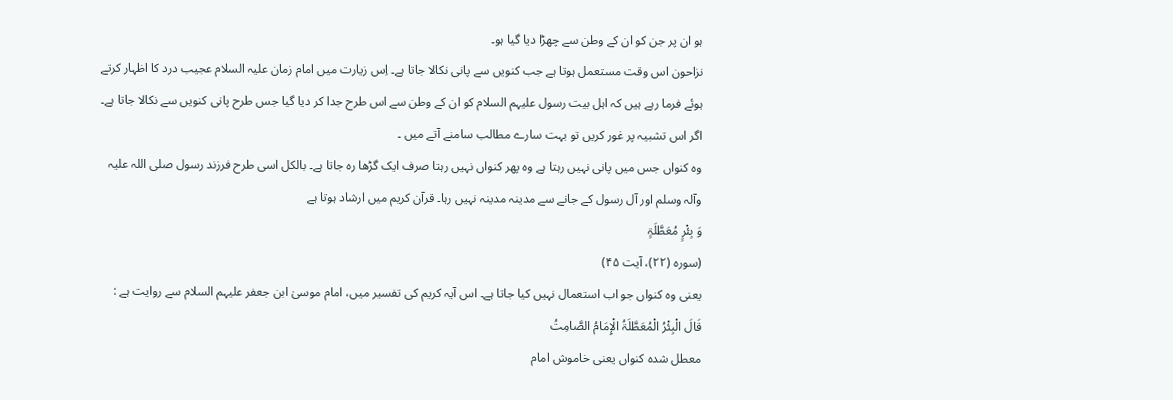ہو ان پر جن کو ان کے وطن سے چھڑا دیا گیا ہو۔
نزاحون اس وقت مستعمل ہوتا ہے جب کنویں سے پانی نکالا جاتا ہے۔ اِس زیارت میں امام زمان علیہ السلام عجیب درد کا اظہار کرتے ہوئے فرما رہے ہیں کہ اہل بیت رسول علیہم السلام کو ان کے وطن سے اس طرح جدا کر دیا گیا جس طرح پانی کنویں سے نکالا جاتا ہے۔ اگر اس تشبیہ پر غور کریں تو بہت سارے مطالب سامنے آتے میں ۔
وہ کنواں جس میں پانی نہیں رہتا ہے وہ پھر کنواں نہیں رہتا صرف ایک گڑھا رہ جاتا ہے۔ بالکل اسی طرح فرزند رسول صلی اللہ علیہ وآلہ وسلم اور آل رسول کے جانے سے مدینہ مدینہ نہیں رہا۔ قرآن کریم میں ارشاد ہوتا ہے
وَ بِئْرٍ مُعَطَّلَۃٍ
(سورہ (۲۲)، آیت ۴۵)
یعنی وہ کنواں جو اب استعمال نہیں کیا جاتا ہے۔ اس آیہ کریم کی تفسیر میں، امام موسیٰ ابن جعفر علیہم السلام سے روایت ہے :
قَالَ الْبِئْرُ الْمُعَطَّلَۃُ الْإِمَامُ الصَّامِتُ
معطل شدہ کنواں یعنی خاموش امام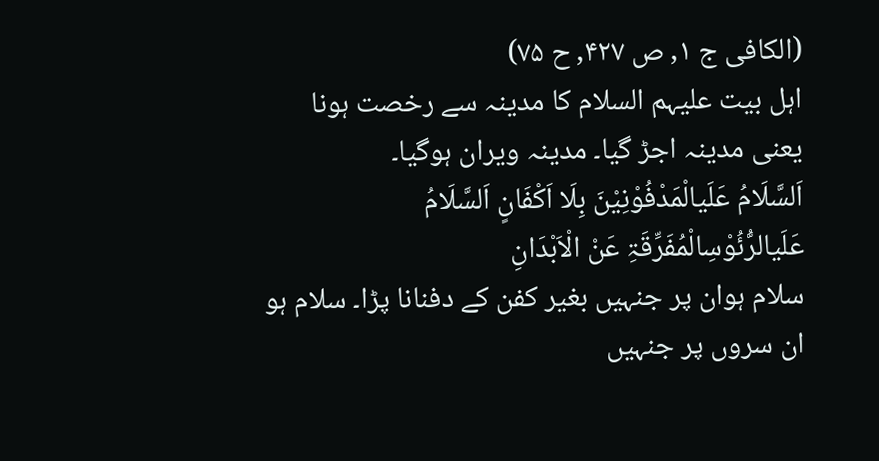(الکافی ج ۱, ص ۴۲۷, ح ۷۵)
اہل بیت علیہم السلام کا مدینہ سے رخصت ہونا یعنی مدینہ اجڑ گیا۔ مدینہ ویران ہوگیا۔
اَلسَّلَامُ عَلَیالْمَدْفُوْنِیْنَ بِلَا اَکْفَانٍ اَلسَّلَامُ عَلَیالرُّئُوْسِالْمُفَرِّقَۃِ عَنْ الْاَبْدَانِ
سلام ہوان پر جنہیں بغیر کفن کے دفنانا پڑا۔ سلام ہو ان سروں پر جنہیں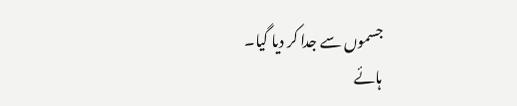جسموں سے جدا کر دیا گیا۔
ہائے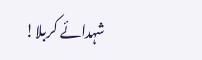شہدائے کربلا!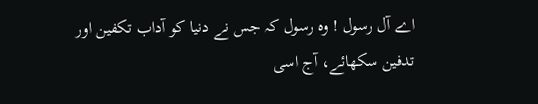اے آل رسول ! وہ رسول کہ جس نے دنیا کو آداب تکفین اور تدفین سکھائے، آج اسی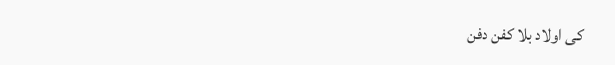کی اولاد بلا کفن دفن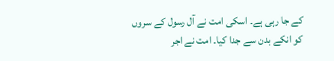کے جا رہی ہے۔ اسکی امت نے آل رسول کے سروں کو انکے بدن سے جدا کیا۔ امت نے اجر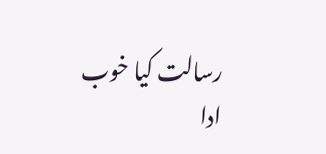رسالت کیا خوب ادا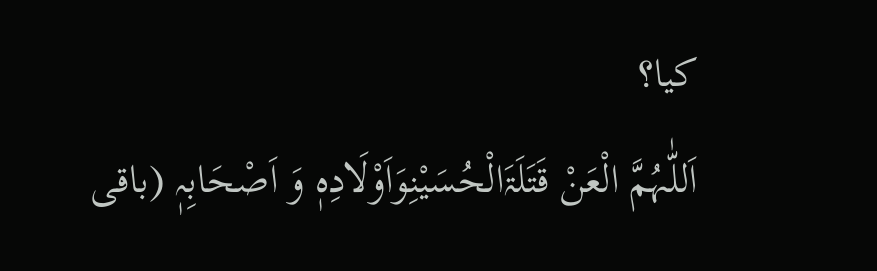کیا؟
اَللّٰہُمَّ الْعَنْ قَتَلَۃَالْحُسَیْنِوَاَوْلَادِہٖ وَ اَصْحَابِہٖ (باقی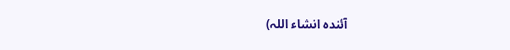آئندہ انشاء اللہ)